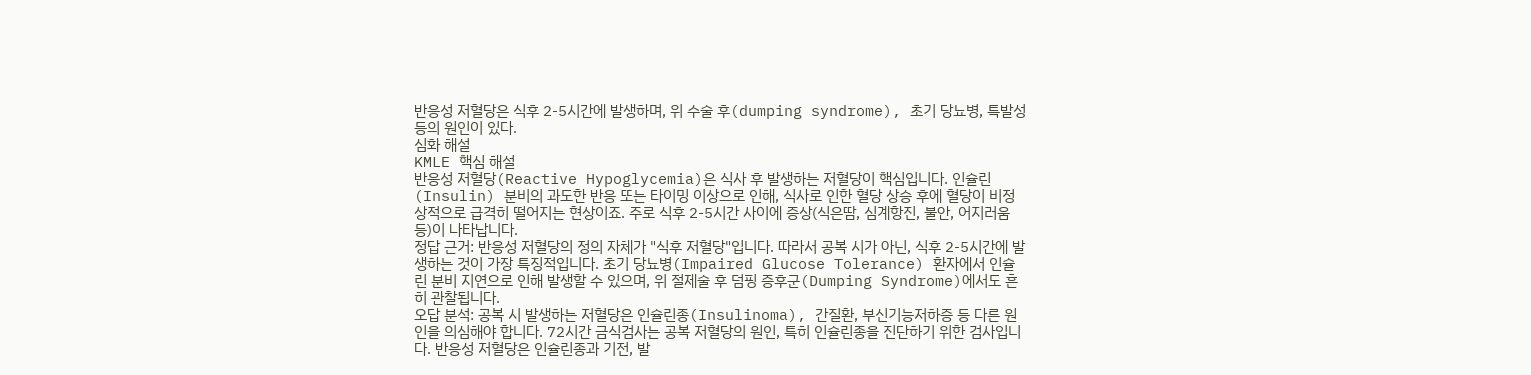반응성 저혈당은 식후 2-5시간에 발생하며, 위 수술 후(dumping syndrome), 초기 당뇨병, 특발성 등의 원인이 있다.
심화 해설
KMLE 핵심 해설
반응성 저혈당(Reactive Hypoglycemia)은 식사 후 발생하는 저혈당이 핵심입니다. 인슐린(Insulin) 분비의 과도한 반응 또는 타이밍 이상으로 인해, 식사로 인한 혈당 상승 후에 혈당이 비정상적으로 급격히 떨어지는 현상이죠. 주로 식후 2-5시간 사이에 증상(식은땀, 심계항진, 불안, 어지러움 등)이 나타납니다.
정답 근거: 반응성 저혈당의 정의 자체가 "식후 저혈당"입니다. 따라서 공복 시가 아닌, 식후 2-5시간에 발생하는 것이 가장 특징적입니다. 초기 당뇨병(Impaired Glucose Tolerance) 환자에서 인슐린 분비 지연으로 인해 발생할 수 있으며, 위 절제술 후 덤핑 증후군(Dumping Syndrome)에서도 흔히 관찰됩니다.
오답 분석: 공복 시 발생하는 저혈당은 인슐린종(Insulinoma), 간질환, 부신기능저하증 등 다른 원인을 의심해야 합니다. 72시간 금식검사는 공복 저혈당의 원인, 특히 인슐린종을 진단하기 위한 검사입니다. 반응성 저혈당은 인슐린종과 기전, 발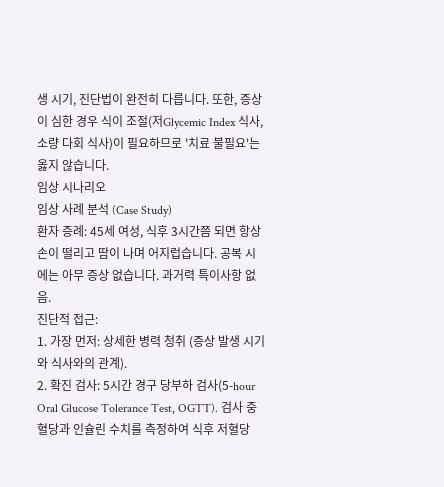생 시기, 진단법이 완전히 다릅니다. 또한, 증상이 심한 경우 식이 조절(저Glycemic Index 식사, 소량 다회 식사)이 필요하므로 '치료 불필요'는 옳지 않습니다.
임상 시나리오
임상 사례 분석 (Case Study)
환자 증례: 45세 여성, 식후 3시간쯤 되면 항상 손이 떨리고 땀이 나며 어지럽습니다. 공복 시에는 아무 증상 없습니다. 과거력 특이사항 없음.
진단적 접근:
1. 가장 먼저: 상세한 병력 청취 (증상 발생 시기와 식사와의 관계).
2. 확진 검사: 5시간 경구 당부하 검사(5-hour Oral Glucose Tolerance Test, OGTT). 검사 중 혈당과 인슐린 수치를 측정하여 식후 저혈당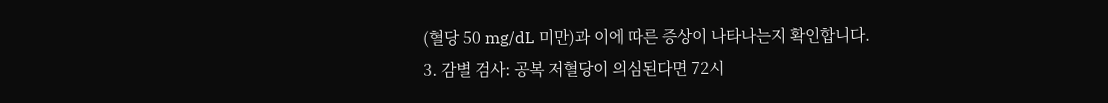(혈당 50 mg/dL 미만)과 이에 따른 증상이 나타나는지 확인합니다.
3. 감별 검사: 공복 저혈당이 의심된다면 72시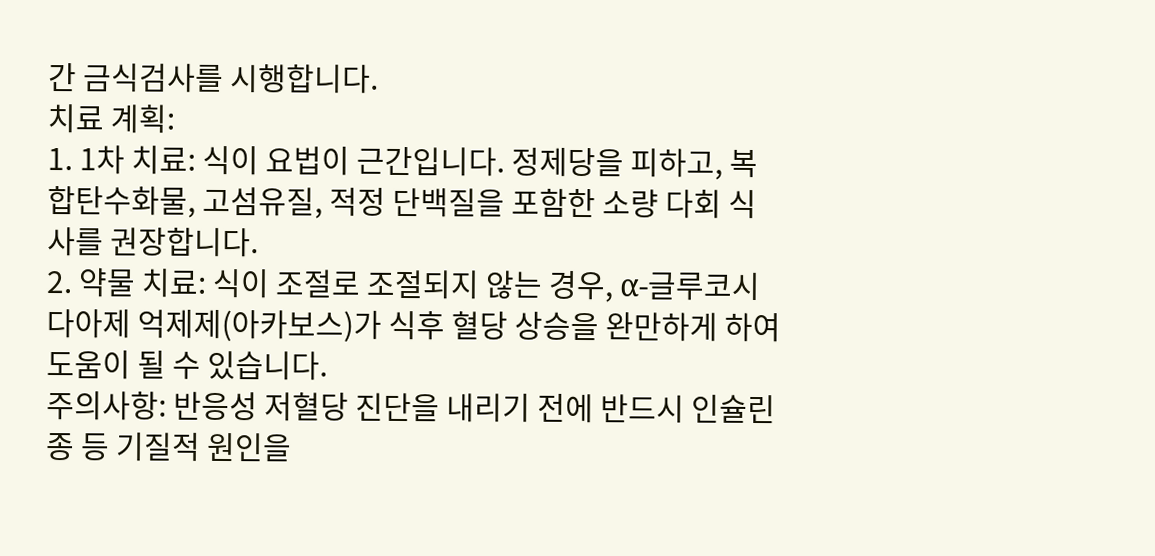간 금식검사를 시행합니다.
치료 계획:
1. 1차 치료: 식이 요법이 근간입니다. 정제당을 피하고, 복합탄수화물, 고섬유질, 적정 단백질을 포함한 소량 다회 식사를 권장합니다.
2. 약물 치료: 식이 조절로 조절되지 않는 경우, α-글루코시다아제 억제제(아카보스)가 식후 혈당 상승을 완만하게 하여 도움이 될 수 있습니다.
주의사항: 반응성 저혈당 진단을 내리기 전에 반드시 인슐린종 등 기질적 원인을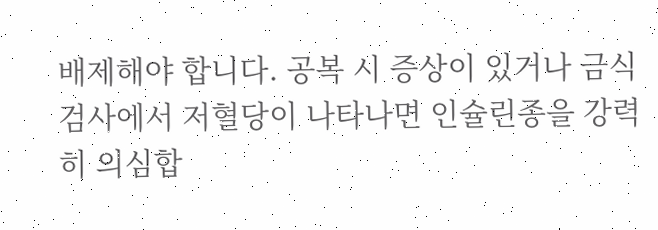배제해야 합니다. 공복 시 증상이 있거나 금식검사에서 저혈당이 나타나면 인슐린종을 강력히 의심합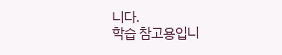니다.
학습 참고용입니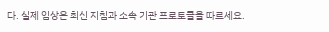다. 실제 임상은 최신 지침과 소속 기관 프로토콜을 따르세요.